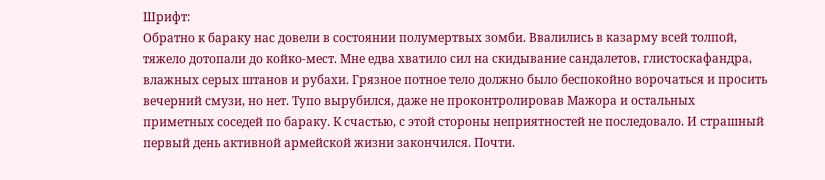Шрифт:
Обратно к бараку нас довели в состоянии полумертвых зомби. Ввалились в казарму всей толпой, тяжело дотопали до койко-мест. Мне едва хватило сил на скидывание сандалетов, глистоскафандра, влажных серых штанов и рубахи. Грязное потное тело должно было беспокойно ворочаться и просить вечерний смузи, но нет. Тупо вырубился, даже не проконтролировав Мажора и остальных приметных соседей по бараку. К счастью, с этой стороны неприятностей не последовало. И страшный первый день активной армейской жизни закончился. Почти.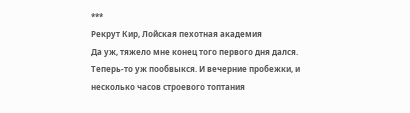***
Рекрут Кир, Лойская пехотная академия
Да уж, тяжело мне конец того первого дня дался. Теперь-то уж пообвыкся. И вечерние пробежки, и несколько часов строевого топтания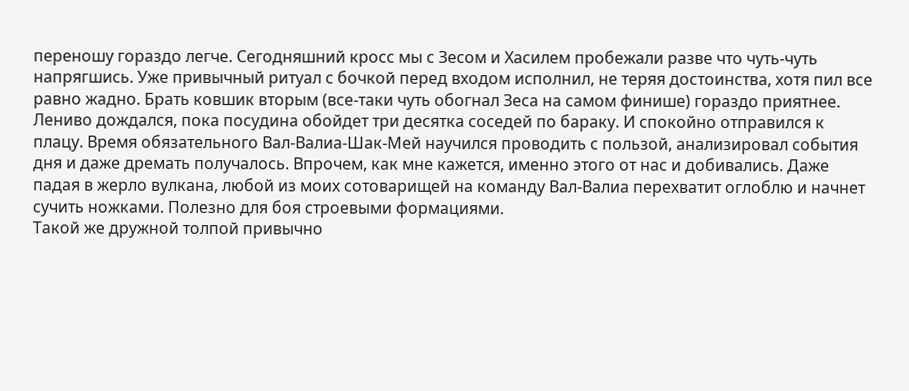переношу гораздо легче. Сегодняшний кросс мы с Зесом и Хасилем пробежали разве что чуть-чуть напрягшись. Уже привычный ритуал с бочкой перед входом исполнил, не теряя достоинства, хотя пил все равно жадно. Брать ковшик вторым (все-таки чуть обогнал Зеса на самом финише) гораздо приятнее. Лениво дождался, пока посудина обойдет три десятка соседей по бараку. И спокойно отправился к плацу. Время обязательного Вал-Валиа-Шак-Мей научился проводить с пользой, анализировал события дня и даже дремать получалось. Впрочем, как мне кажется, именно этого от нас и добивались. Даже падая в жерло вулкана, любой из моих сотоварищей на команду Вал-Валиа перехватит оглоблю и начнет сучить ножками. Полезно для боя строевыми формациями.
Такой же дружной толпой привычно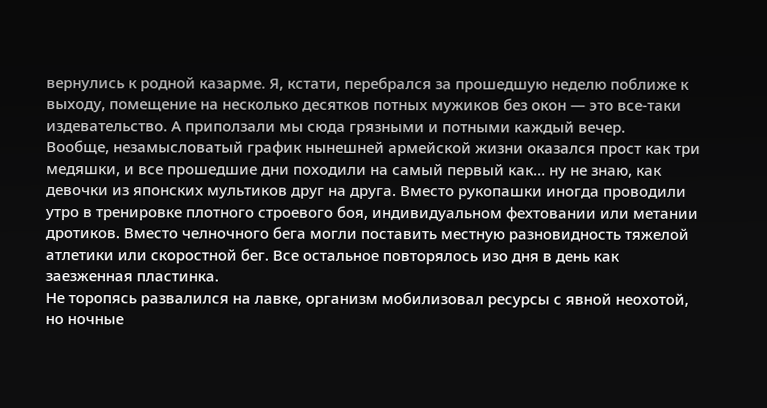вернулись к родной казарме. Я, кстати, перебрался за прошедшую неделю поближе к выходу, помещение на несколько десятков потных мужиков без окон — это все-таки издевательство. А приползали мы сюда грязными и потными каждый вечер.
Вообще, незамысловатый график нынешней армейской жизни оказался прост как три медяшки, и все прошедшие дни походили на самый первый как… ну не знаю, как девочки из японских мультиков друг на друга. Вместо рукопашки иногда проводили утро в тренировке плотного строевого боя, индивидуальном фехтовании или метании дротиков. Вместо челночного бега могли поставить местную разновидность тяжелой атлетики или скоростной бег. Все остальное повторялось изо дня в день как заезженная пластинка.
Не торопясь развалился на лавке, организм мобилизовал ресурсы с явной неохотой, но ночные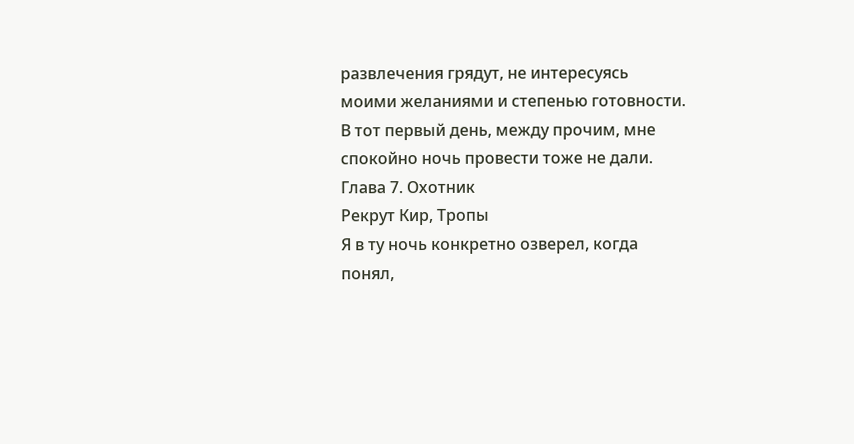развлечения грядут, не интересуясь моими желаниями и степенью готовности. В тот первый день, между прочим, мне спокойно ночь провести тоже не дали.
Глава 7. Охотник
Рекрут Кир, Тропы
Я в ту ночь конкретно озверел, когда понял,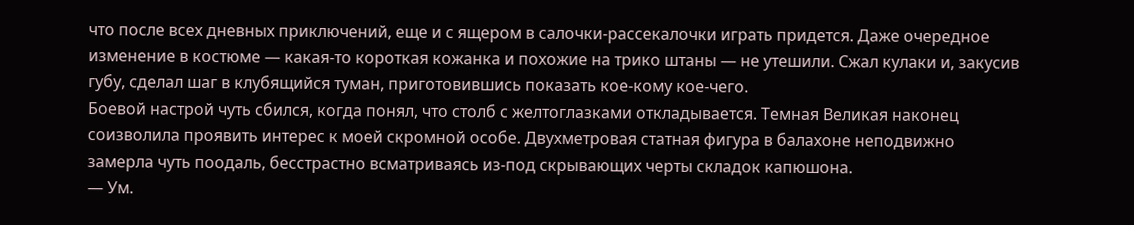что после всех дневных приключений, еще и с ящером в салочки-рассекалочки играть придется. Даже очередное изменение в костюме — какая-то короткая кожанка и похожие на трико штаны — не утешили. Сжал кулаки и, закусив губу, сделал шаг в клубящийся туман, приготовившись показать кое-кому кое-чего.
Боевой настрой чуть сбился, когда понял, что столб с желтоглазками откладывается. Темная Великая наконец соизволила проявить интерес к моей скромной особе. Двухметровая статная фигура в балахоне неподвижно замерла чуть поодаль, бесстрастно всматриваясь из-под скрывающих черты складок капюшона.
— Ум.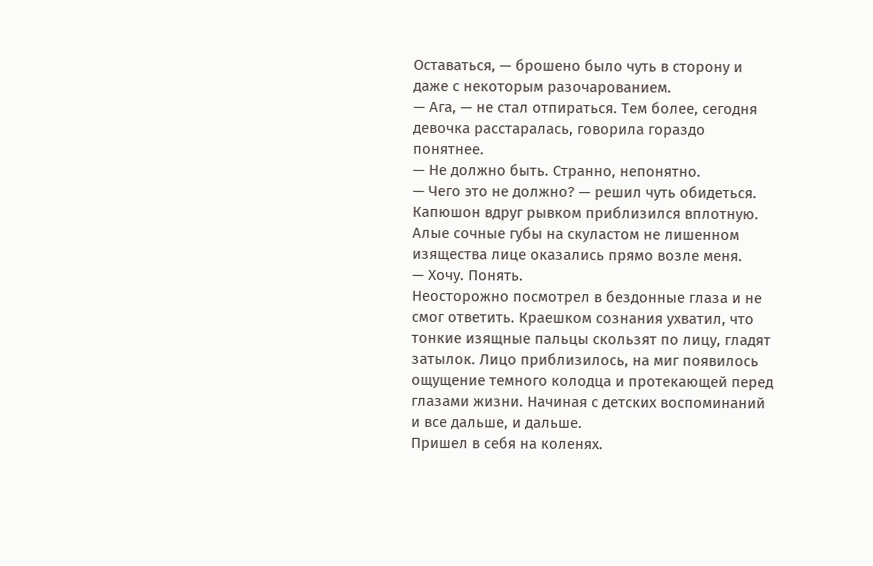Оставаться, — брошено было чуть в сторону и даже с некоторым разочарованием.
— Ага, — не стал отпираться. Тем более, сегодня девочка расстаралась, говорила гораздо понятнее.
— Не должно быть. Странно, непонятно.
— Чего это не должно? — решил чуть обидеться.
Капюшон вдруг рывком приблизился вплотную. Алые сочные губы на скуластом не лишенном изящества лице оказались прямо возле меня.
— Хочу. Понять.
Неосторожно посмотрел в бездонные глаза и не смог ответить. Краешком сознания ухватил, что тонкие изящные пальцы скользят по лицу, гладят затылок. Лицо приблизилось, на миг появилось ощущение темного колодца и протекающей перед глазами жизни. Начиная с детских воспоминаний и все дальше, и дальше.
Пришел в себя на коленях.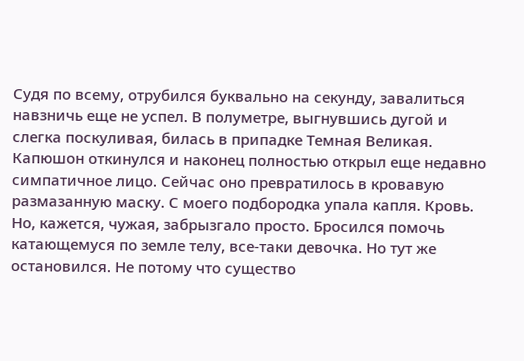Судя по всему, отрубился буквально на секунду, завалиться навзничь еще не успел. В полуметре, выгнувшись дугой и слегка поскуливая, билась в припадке Темная Великая. Капюшон откинулся и наконец полностью открыл еще недавно симпатичное лицо. Сейчас оно превратилось в кровавую размазанную маску. С моего подбородка упала капля. Кровь. Но, кажется, чужая, забрызгало просто. Бросился помочь катающемуся по земле телу, все-таки девочка. Но тут же остановился. Не потому что существо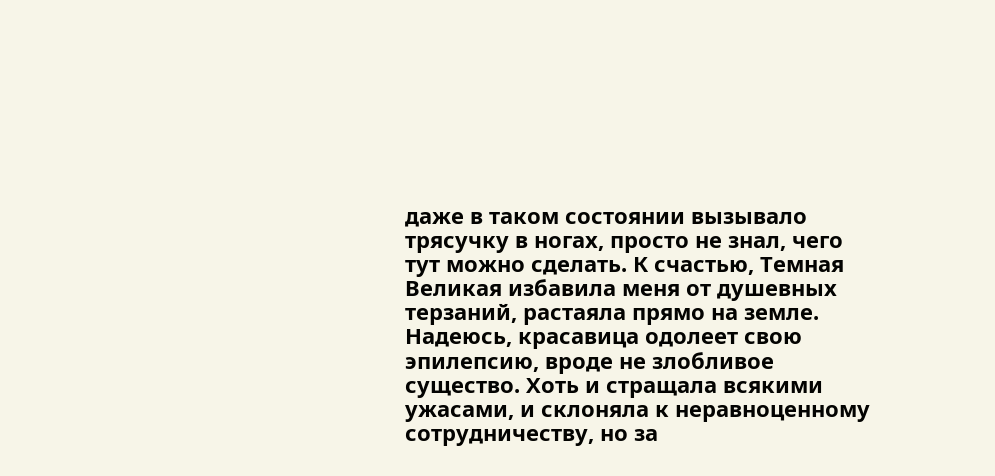даже в таком состоянии вызывало трясучку в ногах, просто не знал, чего тут можно сделать. К счастью, Темная Великая избавила меня от душевных терзаний, растаяла прямо на земле. Надеюсь, красавица одолеет свою эпилепсию, вроде не злобливое существо. Хоть и стращала всякими ужасами, и склоняла к неравноценному сотрудничеству, но за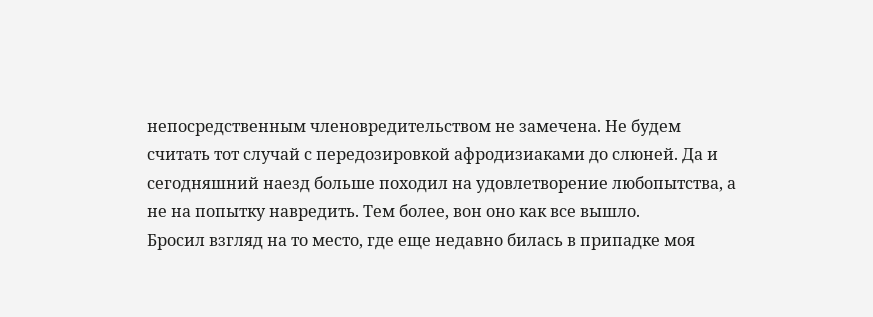непосредственным членовредительством не замечена. Не будем считать тот случай с передозировкой афродизиаками до слюней. Да и сегодняшний наезд больше походил на удовлетворение любопытства, а не на попытку навредить. Тем более, вон оно как все вышло.
Бросил взгляд на то место, где еще недавно билась в припадке моя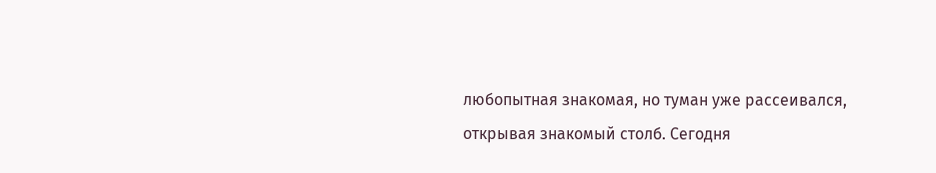любопытная знакомая, но туман уже рассеивался, открывая знакомый столб. Сегодня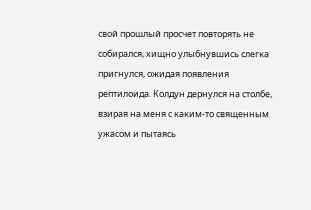свой прошлый просчет повторять не собирался, хищно улыбнувшись слегка пригнулся, ожидая появления рептилоида. Колдун дернулся на столбе, взирая на меня с каким-то священным ужасом и пытаясь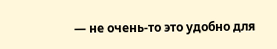— не очень-то это удобно для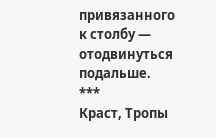привязанного к столбу — отодвинуться подальше.
***
Краст, Тропы